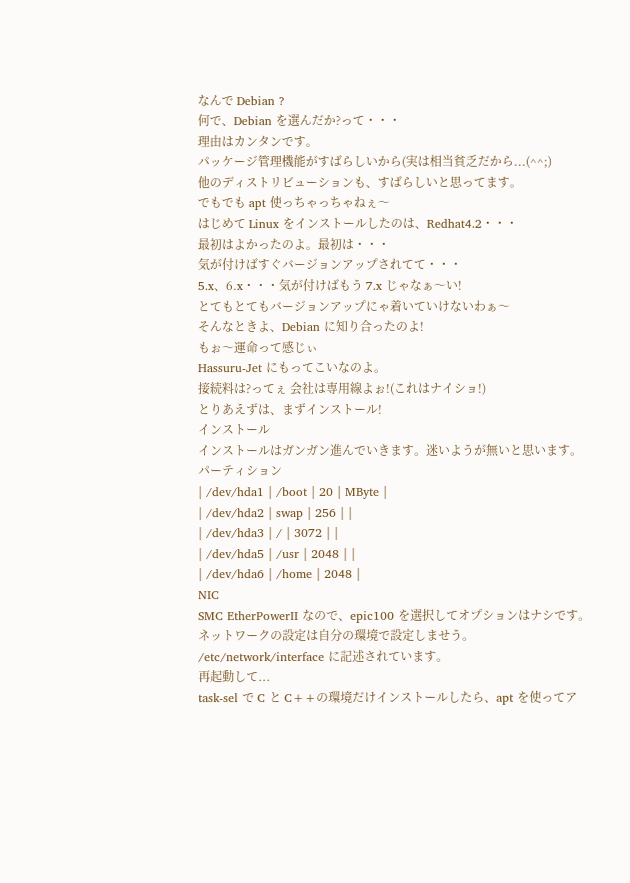なんで Debian ?
何で、Debian を選んだか?って・・・
理由はカンタンです。
パッケージ管理機能がすばらしいから(実は相当貧乏だから...(^^;)
他のディストリビューションも、すばらしいと思ってます。
でもでも apt 使っちゃっちゃねぇ〜
はじめて Linux をインストールしたのは、Redhat4.2・・・
最初はよかったのよ。最初は・・・
気が付けばすぐバージョンアップされてて・・・
5.x、6.x・・・気が付けばもう 7.x じゃなぁ〜い!
とてもとてもバージョンアップにゃ着いていけないわぁ〜
そんなときよ、Debian に知り合ったのよ!
もぉ〜運命って感じぃ
Hassuru-Jet にもってこいなのよ。
接続料は?ってぇ 会社は専用線よぉ!(これはナイショ!)
とりあえずは、まずインストール!
インストール
インストールはガンガン進んでいきます。迷いようが無いと思います。
パーティション
| /dev/hda1 | /boot | 20 | MByte |
| /dev/hda2 | swap | 256 | |
| /dev/hda3 | / | 3072 | |
| /dev/hda5 | /usr | 2048 | |
| /dev/hda6 | /home | 2048 |
NIC
SMC EtherPowerII なので、epic100 を選択してオプションはナシです。
ネットワークの設定は自分の環境で設定しませう。
/etc/network/interface に記述されています。
再起動して...
task-sel で C と C++の環境だけインストールしたら、apt を使ってア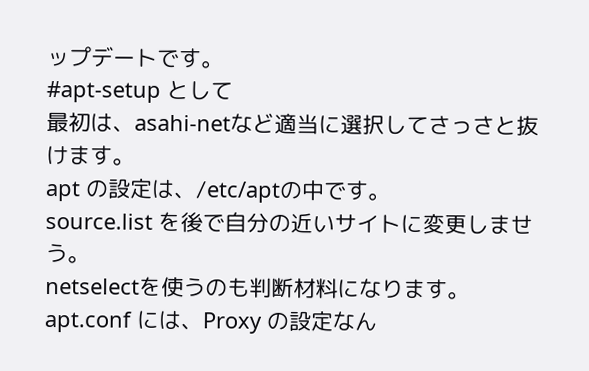ップデートです。
#apt-setup として
最初は、asahi-netなど適当に選択してさっさと抜けます。
apt の設定は、/etc/aptの中です。
source.list を後で自分の近いサイトに変更しませう。
netselectを使うのも判断材料になります。
apt.conf には、Proxy の設定なん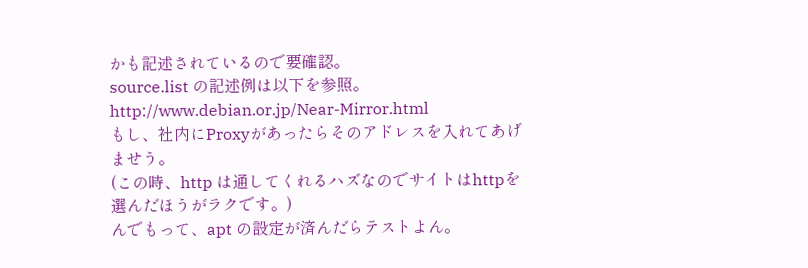かも記述されているので要確認。
source.list の記述例は以下を参照。
http://www.debian.or.jp/Near-Mirror.html
もし、社内にProxyがあったらそのアドレスを入れてあげませう。
(この時、http は通してくれるハズなのでサイトはhttpを選んだほうがラクです。)
んでもって、apt の設定が済んだらテストよん。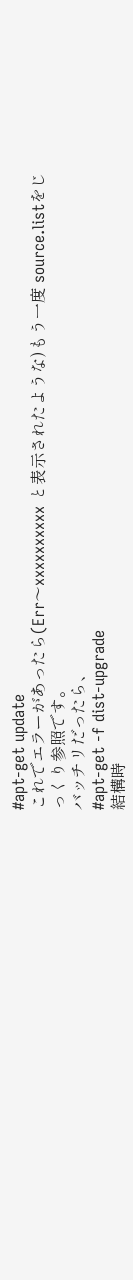#apt-get update
これでエラーがあったら(Err〜xxxxxxxxxx と表示されたような)もう一度 source.listをじっくり参照です。
バッチリだったら、
#apt-get -f dist-upgrade
結構時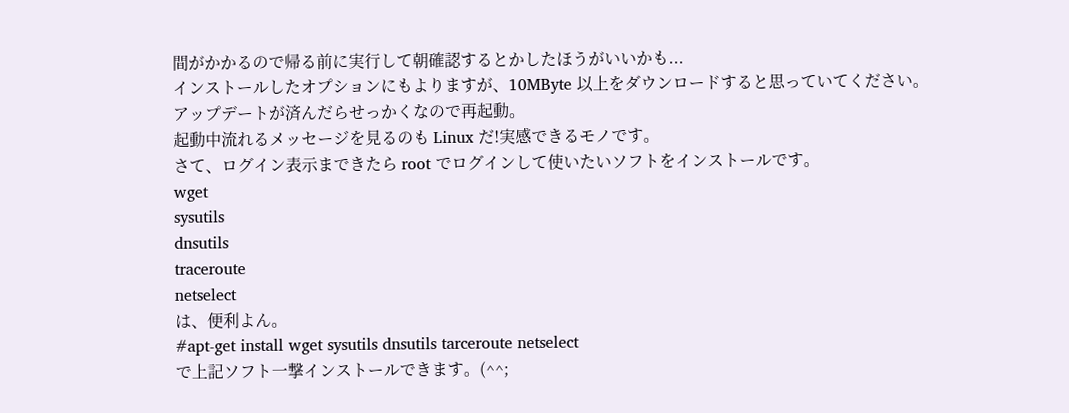間がかかるので帰る前に実行して朝確認するとかしたほうがいいかも...
インストールしたオプションにもよりますが、10MByte 以上をダウンロードすると思っていてください。
アップデートが済んだらせっかくなので再起動。
起動中流れるメッセージを見るのも Linux だ!実感できるモノです。
さて、ログイン表示まできたら root でログインして使いたいソフトをインストールです。
wget
sysutils
dnsutils
traceroute
netselect
は、便利よん。
#apt-get install wget sysutils dnsutils tarceroute netselect
で上記ソフト一撃インストールできます。(^^;